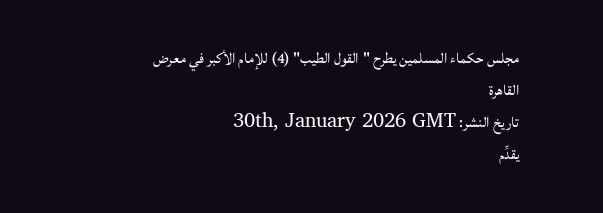مجلس حكماء المسلمين يطرح "القول الطيب" (4) للإمام الأكبر في معرض القاهرة
تاريخ النشر: 30th, January 2026 GMT
يقدِّم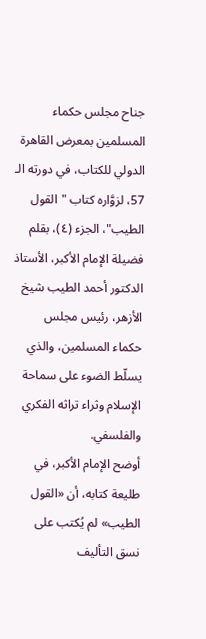جناح مجلس حكماء المسلمين بمعرض القاهرة الدولي للكتاب، في دورته الـ 57، لزوَّاره كتاب "القول الطيب"، الجزء (٤)، بقلم فضيلة الإمام الأكبر، الأستاذ الدكتور أحمد الطيب شيخ الأزهر، رئيس مجلس حكماء المسلمين، والذي يسلّط الضوء على سماحة الإسلام وثراء تراثه الفكري والفلسفي.
أوضح الإمام الأكبر، في طليعة كتابه، أن «القول الطيب» لم يُكتب على نسق التأليف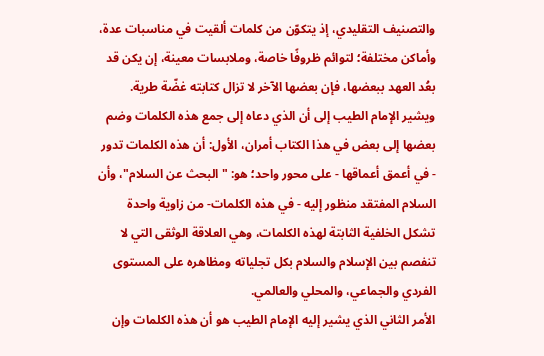والتصنيف التقليدي، إذ يتكوّن من كلمات ألقيت في مناسبات عدة، وأماكن مختلفة؛ لتوائم ظروفًا خاصة، وملابسات معينة، إن يكن قد بعُد العهد ببعضها، فإن بعضها الآخر لا تزال كتابته غضّة طرية.
ويشير الإمام الطيب إلى أن الذي دعاه إلى جمع هذه الكلمات وضم بعضها إلى بعض في هذا الكتاب أمران، الأول: أن هذه الكلمات تدور - في أعمق أعماقها - على محور واحد؛ هو: "البحث عن السلام"، وأن السلام المفتقد منظور إليه - في هذه الكلمات- من زاوية واحدة تشكل الخلفية الثابتة لهذه الكلمات، وهي العلاقة الوثقى التي لا تنفصم بين الإسلام والسلام بكل تجلياته ومظاهره على المستوى الفردي والجماعي، والمحلي والعالمي.
الأمر الثاني الذي يشير إليه الإمام الطيب هو أن هذه الكلمات وإن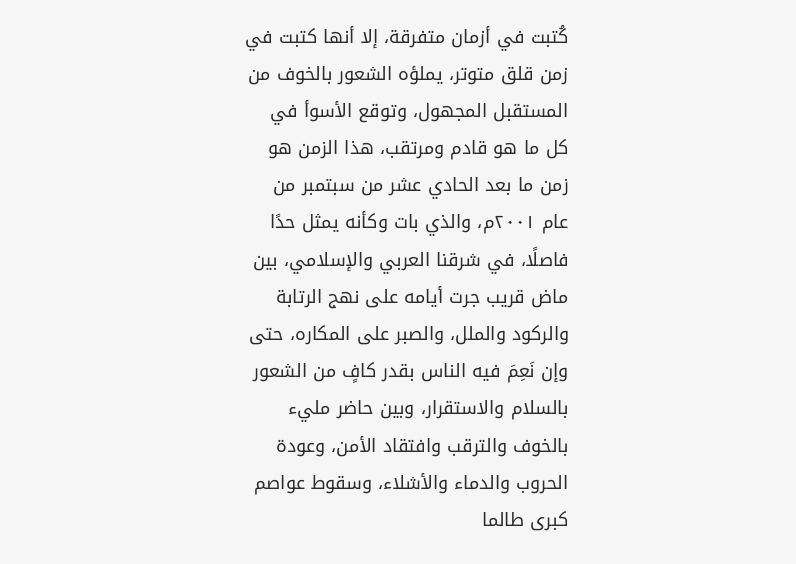كُتبت في أزمان متفرقة، إلا أنها كتبت في زمن قلق متوتر، يملؤه الشعور بالخوف من المستقبل المجهول، وتوقع الأسوأ في كل ما هو قادم ومرتقب، هذا الزمن هو زمن ما بعد الحادي عشر من سبتمبر من عام ٢٠٠١م، والذي بات وكأنه يمثل حدًا فاصلًا، في شرقنا العربي والإسلامي، بين ماض قريب جرت أيامه على نهج الرتابة والركود والملل، والصبر على المكاره، حتى وإن نَعِمَ فيه الناس بقدر كافٍ من الشعور بالسلام والاستقرار، وبين حاضر مليء بالخوف والترقب وافتقاد الأمن، وعودة الحروب والدماء والأشلاء، وسقوط عواصم كبرى طالما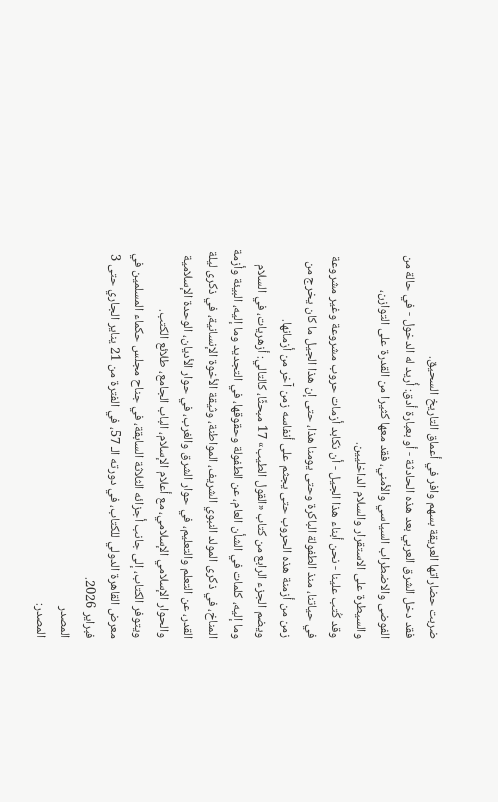ضربت حضاراتها العريقة بسهم وافر في أعماق التاريخ السحيق.
فقد دخل الشرق العربي بعد هذه الحادثة - أو بعبارة أدق: أُريد له الدخول - في حالة من الفوضى والاضطراب السياسي والأمني، فقد معها كثيرا من القدرة على التوازن، والسيطرة على الاستقرار والسلام الداخليين.
وقد كُتب علينا - نحن أبناء هذا الجيل - أن نكابد أزمات حروب مشروعة وغير مشروعة في حياتنا، منذ الطفولة الباكرة وحتى يومنا هذا، حتى إن هذا الجيل ما كان يخرج من زمن من أزمنة هذه الحروب حتى يجثم على أنفاسه زمن آخر من أزمانها.
ويضم الجزء الرابع من كتاب «القول الطيب» 17 مبحثًا، كالتالي: أزهريات، في السلام وما إليه، كلمات في الشأن العام، عن الطفولة وحقوقها، في التجديد وما إليه، البيئة وأزمة المناخ، في ذكرى المولد النبوي الشريف، المواطنة، وثيقة الأخوة الإنسانية، في ذكرى ليلة القدر، عن التعلم والتعليم، في حوار الشرق والغرب، في حوار الأديان، الوحدة الإسلامية والحوار الإسلامي الإسلامي، مع أعلام الإسلام، الباب الجامع، طلائع الكتب.
ويتوفر الكتاب، إلى جانب أجزائه الثلاثة السابقة، في جناح مجلس حكماء المسلمين في معرض القاهرة الدولي للكتاب، في دورته الـ 57، في الفترة من 21 يناير الجاري حتى 3 فبراير 2026.
المصدر
المصدر: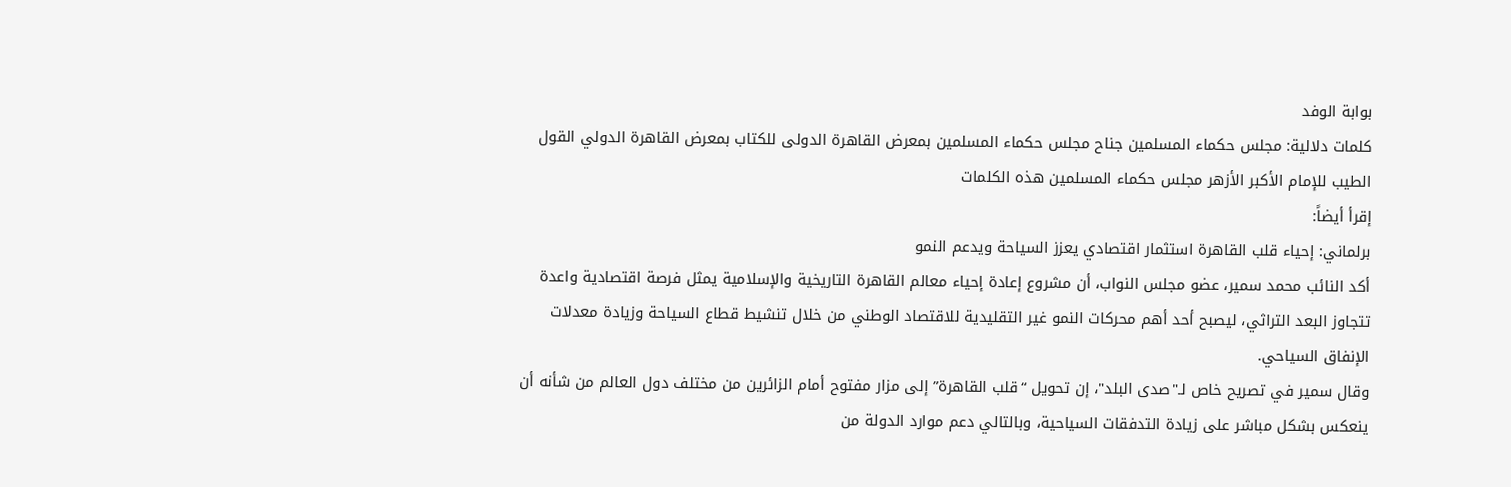بوابة الوفد
كلمات دلالية: مجلس حكماء المسلمين جناح مجلس حكماء المسلمين بمعرض القاهرة الدولى للكتاب بمعرض القاهرة الدولي القول الطيب للإمام الأكبر الأزهر مجلس حکماء المسلمین هذه الکلمات
إقرأ أيضاً:
برلماني: إحياء قلب القاهرة استثمار اقتصادي يعزز السياحة ويدعم النمو
أكد النائب محمد سمير، عضو مجلس النواب، أن مشروع إعادة إحياء معالم القاهرة التاريخية والإسلامية يمثل فرصة اقتصادية واعدة تتجاوز البعد التراثي، ليصبح أحد أهم محركات النمو غير التقليدية للاقتصاد الوطني من خلال تنشيط قطاع السياحة وزيادة معدلات الإنفاق السياحي.
وقال سمير في تصريح خاص لـ"صدى البلد"، إن تحويل “قلب القاهرة” إلى مزار مفتوح أمام الزائرين من مختلف دول العالم من شأنه أن ينعكس بشكل مباشر على زيادة التدفقات السياحية، وبالتالي دعم موارد الدولة من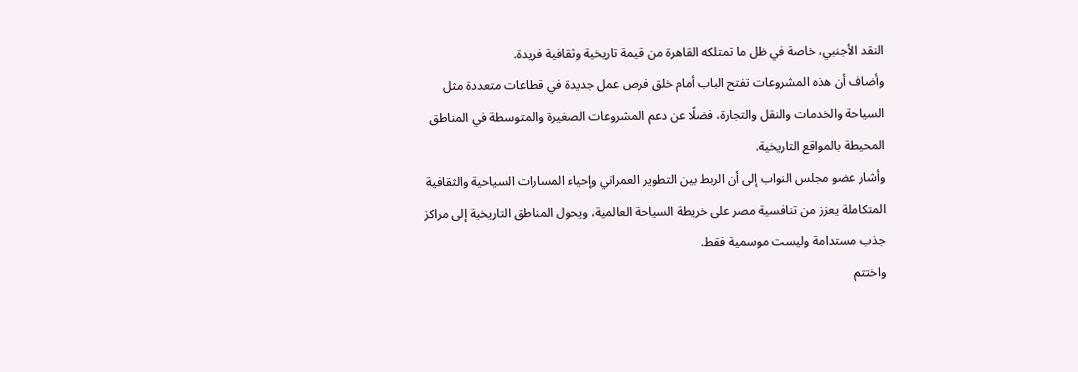النقد الأجنبي، خاصة في ظل ما تمتلكه القاهرة من قيمة تاريخية وثقافية فريدة.
وأضاف أن هذه المشروعات تفتح الباب أمام خلق فرص عمل جديدة في قطاعات متعددة مثل السياحة والخدمات والنقل والتجارة، فضلًا عن دعم المشروعات الصغيرة والمتوسطة في المناطق المحيطة بالمواقع التاريخية.
وأشار عضو مجلس النواب إلى أن الربط بين التطوير العمراني وإحياء المسارات السياحية والثقافية المتكاملة يعزز من تنافسية مصر على خريطة السياحة العالمية، ويحول المناطق التاريخية إلى مراكز جذب مستدامة وليست موسمية فقط.
واختتم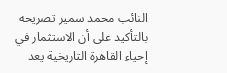النائب محمد سمير تصريحه بالتأكيد على أن الاستثمار في إحياء القاهرة التاريخية يعد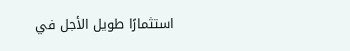استثمارًا طويل الأجل في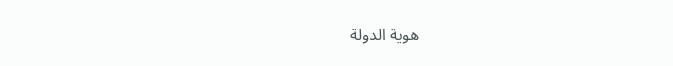هوية الدولة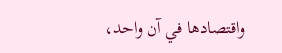واقتصادها في آن واحد،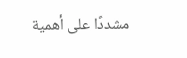مشددًا على أهمية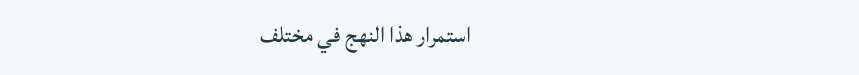استمرار هذا النهج في مختلف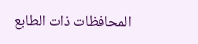المحافظات ذات الطابع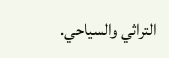التراثي والسياحي.